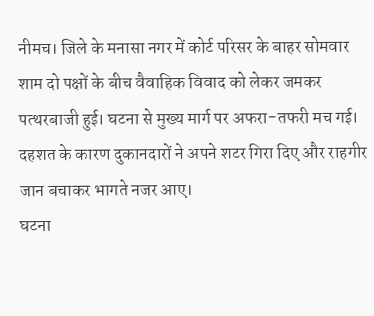नीमच। जिले के मनासा नगर में कोर्ट परिसर के बाहर सोमवार शाम दो पक्षों के बीच वैवाहिक विवाद को लेकर जमकर पत्थरबाजी हुई। घटना से मुख्य मार्ग पर अफरा-तफरी मच गई। दहशत के कारण दुकानदारों ने अपने शटर गिरा दिए और राहगीर जान बचाकर भागते नजर आए।
घटना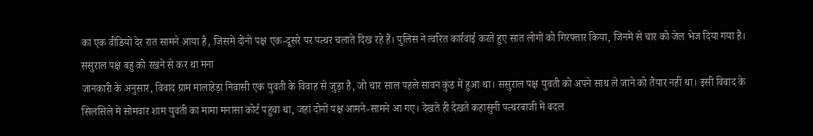का एक वीडियो देर रात सामने आया है, जिसमें दोनों पक्ष एक-दूसरे पर पत्थर चलाते दिख रहे हैं। पुलिस ने त्वरित कार्रवाई करते हुए सात लोगों को गिरफ्तार किया, जिनमें से चार को जेल भेज दिया गया है।
ससुराल पक्ष बहु को रखने से कर था मना
जानकारी के अनुसार, विवाद ग्राम मालाहेड़ा निवासी एक युवती के विवाह से जुड़ा है, जो चार साल पहले सावन कुंड में हुआ था। ससुराल पक्ष युवती को अपने साथ ले जाने को तैयार नहीं था। इसी विवाद के सिलसिले में सोमवार शाम युवती का मामा मनासा कोर्ट पहुंचा था, जहां दोनों पक्ष आमने-सामने आ गए। देखते ही देखते कहासुनी पत्थरबाजी में बदल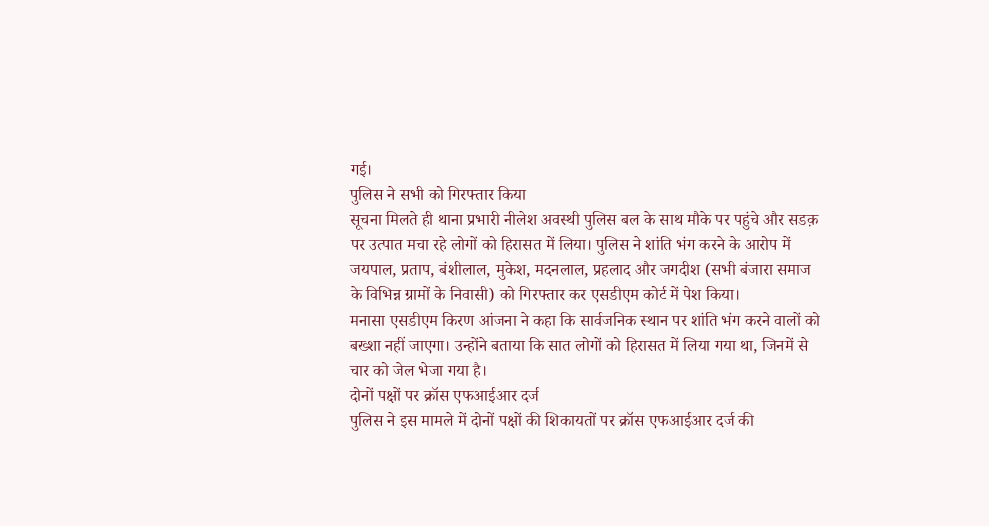गई।
पुलिस ने सभी को गिरफ्तार किया
सूचना मिलते ही थाना प्रभारी नीलेश अवस्थी पुलिस बल के साथ मौके पर पहुंचे और सडक़ पर उत्पात मचा रहे लोगों को हिरासत में लिया। पुलिस ने शांति भंग करने के आरोप में जयपाल, प्रताप, बंशीलाल, मुकेश, मदनलाल, प्रहलाद और जगदीश (सभी बंजारा समाज के विभिन्न ग्रामों के निवासी) को गिरफ्तार कर एसडीएम कोर्ट में पेश किया।
मनासा एसडीएम किरण आंजना ने कहा कि सार्वजनिक स्थान पर शांति भंग करने वालों को बख्शा नहीं जाएगा। उन्होंने बताया कि सात लोगों को हिरासत में लिया गया था, जिनमें से चार को जेल भेजा गया है।
दोनों पक्षों पर क्रॉस एफआईआर दर्ज
पुलिस ने इस मामले में दोनों पक्षों की शिकायतों पर क्रॉस एफआईआर दर्ज की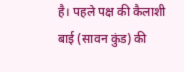है। पहले पक्ष की कैलाशी बाई (सावन कुंड) की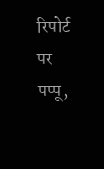रिपोर्ट पर पप्पू,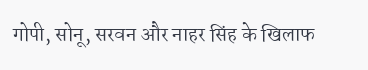गोपी, सोनू, सरवन और नाहर सिंह के खिलाफ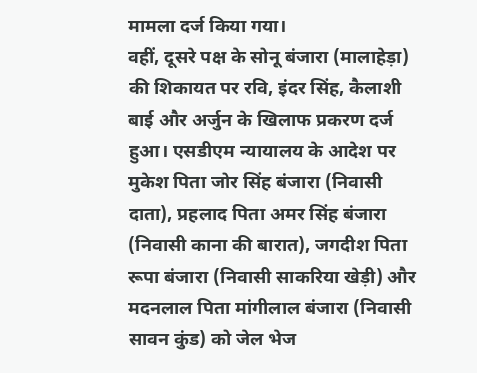मामला दर्ज किया गया।
वहीं, दूसरे पक्ष के सोनू बंजारा (मालाहेड़ा) की शिकायत पर रवि, इंदर सिंह, कैलाशी बाई और अर्जुन के खिलाफ प्रकरण दर्ज हुआ। एसडीएम न्यायालय के आदेश पर मुकेश पिता जोर सिंह बंजारा (निवासी दाता), प्रहलाद पिता अमर सिंह बंजारा (निवासी काना की बारात), जगदीश पिता रूपा बंजारा (निवासी साकरिया खेड़ी) और मदनलाल पिता मांगीलाल बंजारा (निवासी सावन कुंड) को जेल भेज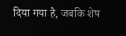दिया गया है, जबकि शेष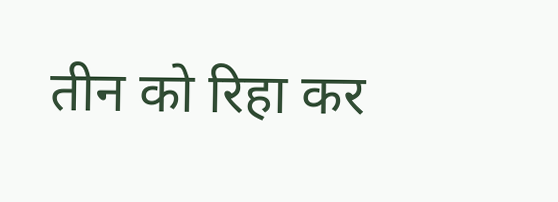तीन को रिहा कर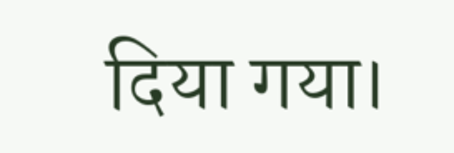दिया गया।